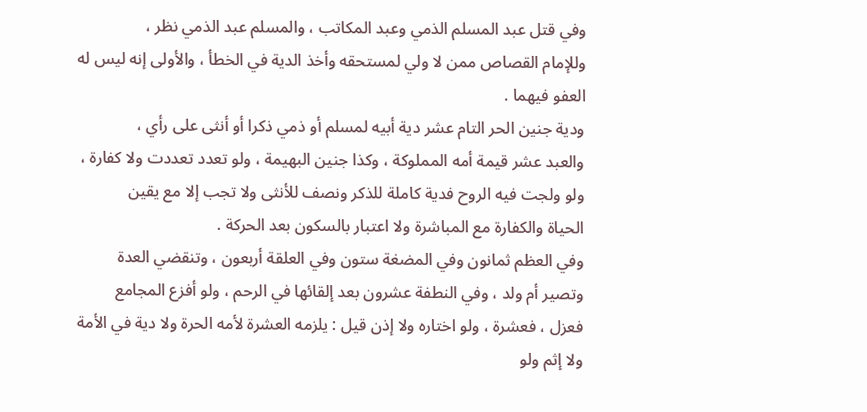وفي قتل عبد المسلم الذمي وعبد المكاتب ، والمسلم عبد الذمي نظر ،
وللإمام القصاص ممن لا ولي لمستحقه وأخذ الدية في الخطأ ، والأولى إنه ليس له
العفو فيهما .
ودية جنين الحر التام عشر دية أبيه لمسلم أو ذمي ذكرا أو أنثى على رأي ،
والعبد عشر قيمة أمه المملوكة ، وكذا جنين البهيمة ، ولو تعدد تعددت ولا كفارة ،
ولو ولجت فيه الروح فدية كاملة للذكر ونصف للأنثى ولا تجب إلا مع يقين
الحياة والكفارة مع المباشرة ولا اعتبار بالسكون بعد الحركة .
وفي العظم ثمانون وفي المضغة ستون وفي العلقة أربعون ، وتنقضي العدة
وتصير أم ولد ، وفي النطفة عشرون بعد إلقائها في الرحم ، ولو أفزع المجامع
فعزل ، فعشرة ، ولو اختاره ولا إذن قيل : يلزمه العشرة لأمه الحرة ولا دية في الأمة
ولا إثم ولو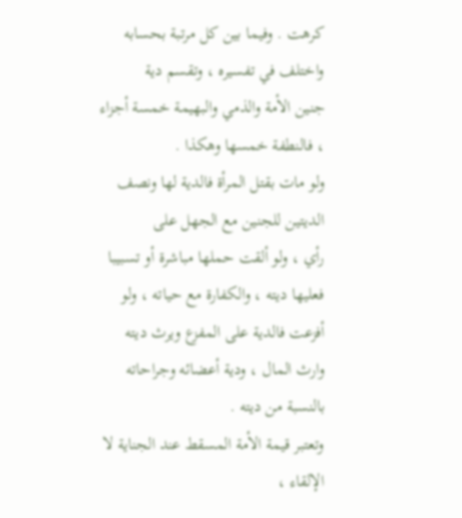كرهت . وفيما بين كل مرتبة بحسابه واختلف في تفسيره ، وتقسم دية
جنين الأمة والذمي والبهيمة خمسة أجزاء ، فالنطفة خمسها وهكذا .
ولو مات بقتل المرأة فالدية لها ونصف الديتين للجنين مع الجهل على
رأي ، ولو ألقت حملها مباشرة أو تسبيبا فعليها ديته ، والكفارة مع حياته ، ولو
أفزعت فالدية على المفزع ويرث ديته وارث المال ، ودية أعضائه وجراحاته
بالنسبة من ديته .
وتعتبر قيمة الأمة المسقط عند الجناية لا الإلقاء ،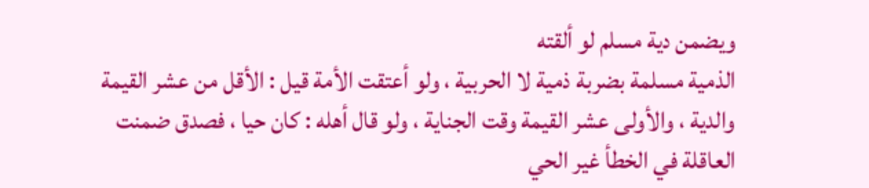ويضمن دية مسلم لو ألقته
الذمية مسلمة بضربة ذمية لا الحربية ، ولو أعتقت الأمة قيل : الأقل من عشر القيمة
والدية ، والأولى عشر القيمة وقت الجناية ، ولو قال أهله : كان حيا ، فصدق ضمنت
العاقلة في الخطأ غير الحي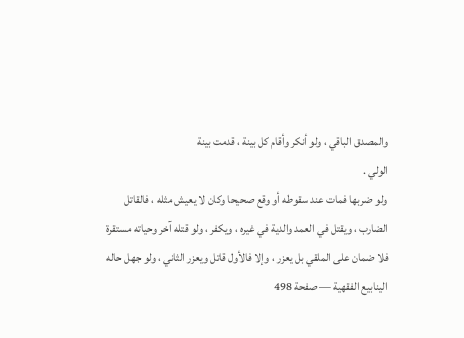والمصدق الباقي ، ولو أنكر وأقام كل بينة ، قدمت بينة
الولي .
ولو ضربها فمات عند سقوطه أو وقع صحيحا وكان لا يعيش مثله ، فالقاتل
الضارب ، ويقتل في العمد والدية في غيره ، ويكفر ، ولو قتله آخر وحياته مستقرة
فلا ضمان على الملقي بل يعزر ، وإلا فالأول قاتل ويعزر الثاني ، ولو جهل حاله
الينابيع الفقهية — صفحة 498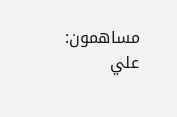مساهمون: علي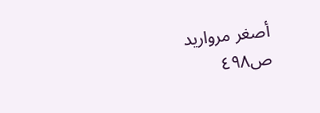أصغر مرواريد
ص٤٩٨